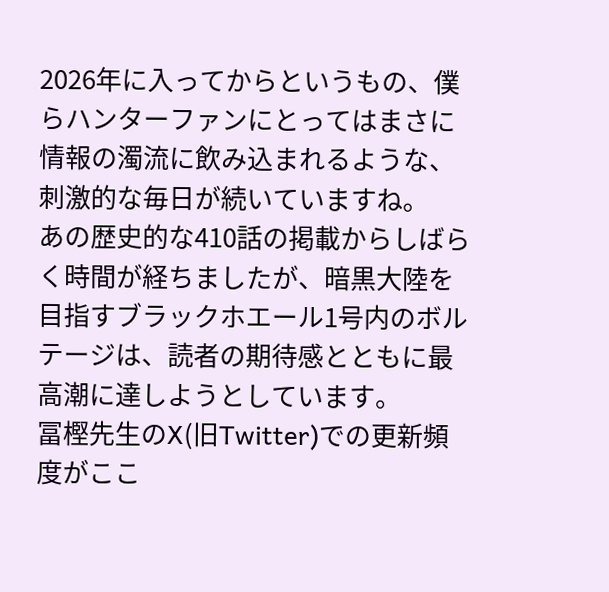2026年に入ってからというもの、僕らハンターファンにとってはまさに情報の濁流に飲み込まれるような、刺激的な毎日が続いていますね。
あの歴史的な410話の掲載からしばらく時間が経ちましたが、暗黒大陸を目指すブラックホエール1号内のボルテージは、読者の期待感とともに最高潮に達しようとしています。
冨樫先生のX(旧Twitter)での更新頻度がここ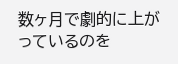数ヶ月で劇的に上がっているのを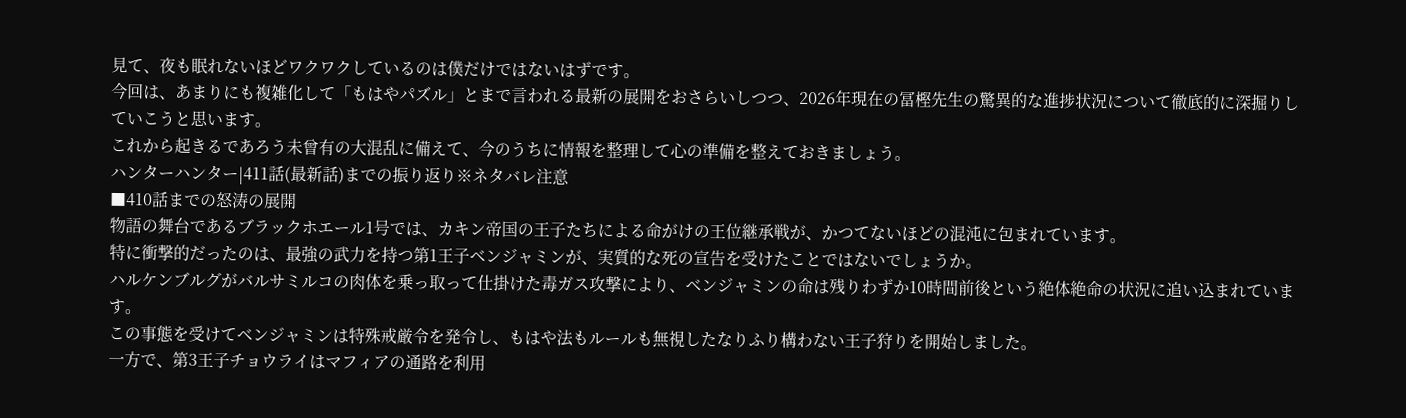見て、夜も眠れないほどワクワクしているのは僕だけではないはずです。
今回は、あまりにも複雑化して「もはやパズル」とまで言われる最新の展開をおさらいしつつ、2026年現在の冨樫先生の驚異的な進捗状況について徹底的に深掘りしていこうと思います。
これから起きるであろう未曾有の大混乱に備えて、今のうちに情報を整理して心の準備を整えておきましょう。
ハンターハンター|411話(最新話)までの振り返り※ネタバレ注意
■410話までの怒涛の展開
物語の舞台であるブラックホエール1号では、カキン帝国の王子たちによる命がけの王位継承戦が、かつてないほどの混沌に包まれています。
特に衝撃的だったのは、最強の武力を持つ第1王子ベンジャミンが、実質的な死の宣告を受けたことではないでしょうか。
ハルケンブルグがバルサミルコの肉体を乗っ取って仕掛けた毒ガス攻撃により、ベンジャミンの命は残りわずか10時間前後という絶体絶命の状況に追い込まれています。
この事態を受けてベンジャミンは特殊戒厳令を発令し、もはや法もルールも無視したなりふり構わない王子狩りを開始しました。
一方で、第3王子チョウライはマフィアの通路を利用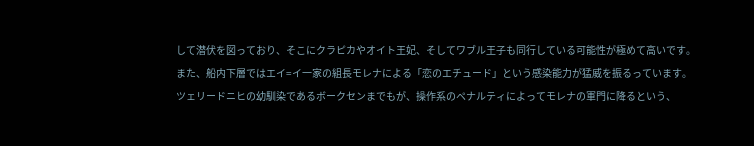して潜伏を図っており、そこにクラピカやオイト王妃、そしてワブル王子も同行している可能性が極めて高いです。
また、船内下層ではエイ=イ一家の組長モレナによる「恋のエチュード」という感染能力が猛威を振るっています。
ツェリードニヒの幼馴染であるボークセンまでもが、操作系のペナルティによってモレナの軍門に降るという、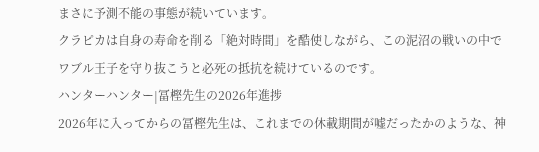まさに予測不能の事態が続いています。
クラピカは自身の寿命を削る「絶対時間」を酷使しながら、この泥沼の戦いの中でワブル王子を守り抜こうと必死の抵抗を続けているのです。
ハンターハンター|冨樫先生の2026年進捗
2026年に入ってからの冨樫先生は、これまでの休載期間が嘘だったかのような、神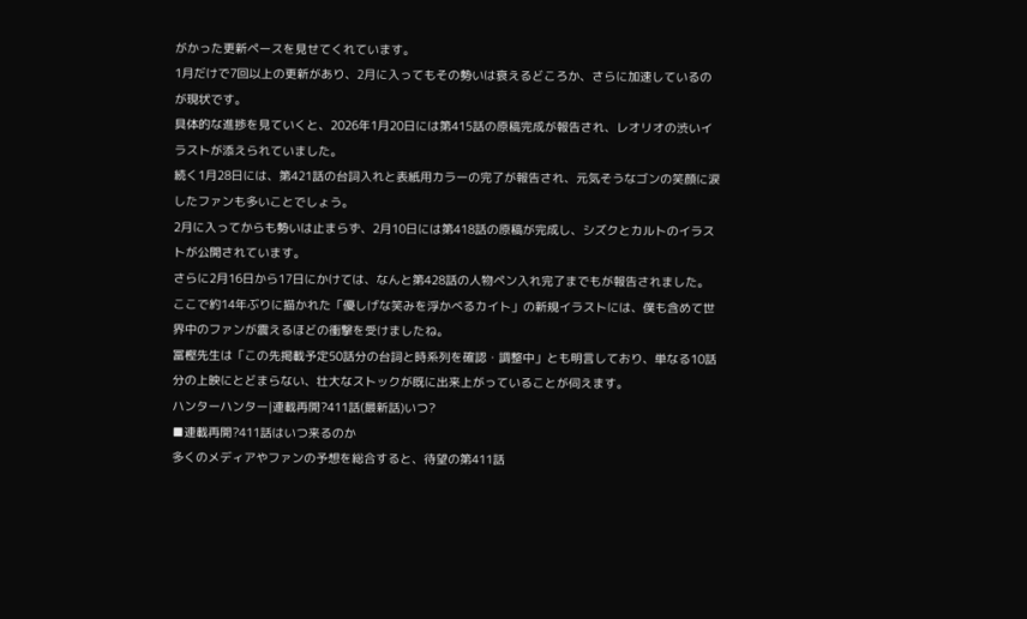がかった更新ペースを見せてくれています。
1月だけで7回以上の更新があり、2月に入ってもその勢いは衰えるどころか、さらに加速しているのが現状です。
具体的な進捗を見ていくと、2026年1月20日には第415話の原稿完成が報告され、レオリオの渋いイラストが添えられていました。
続く1月28日には、第421話の台詞入れと表紙用カラーの完了が報告され、元気そうなゴンの笑顔に涙したファンも多いことでしょう。
2月に入ってからも勢いは止まらず、2月10日には第418話の原稿が完成し、シズクとカルトのイラストが公開されています。
さらに2月16日から17日にかけては、なんと第428話の人物ペン入れ完了までもが報告されました。
ここで約14年ぶりに描かれた「優しげな笑みを浮かべるカイト」の新規イラストには、僕も含めて世界中のファンが震えるほどの衝撃を受けましたね。
冨樫先生は「この先掲載予定50話分の台詞と時系列を確認・調整中」とも明言しており、単なる10話分の上映にとどまらない、壮大なストックが既に出来上がっていることが伺えます。
ハンターハンター|連載再開?411話(最新話)いつ?
■連載再開?411話はいつ来るのか
多くのメディアやファンの予想を総合すると、待望の第411話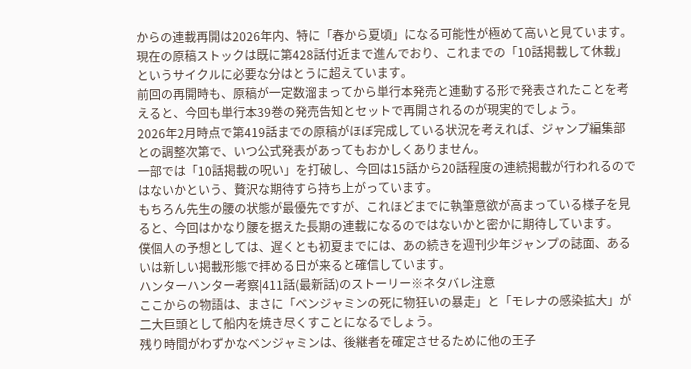からの連載再開は2026年内、特に「春から夏頃」になる可能性が極めて高いと見ています。
現在の原稿ストックは既に第428話付近まで進んでおり、これまでの「10話掲載して休載」というサイクルに必要な分はとうに超えています。
前回の再開時も、原稿が一定数溜まってから単行本発売と連動する形で発表されたことを考えると、今回も単行本39巻の発売告知とセットで再開されるのが現実的でしょう。
2026年2月時点で第419話までの原稿がほぼ完成している状況を考えれば、ジャンプ編集部との調整次第で、いつ公式発表があってもおかしくありません。
一部では「10話掲載の呪い」を打破し、今回は15話から20話程度の連続掲載が行われるのではないかという、贅沢な期待すら持ち上がっています。
もちろん先生の腰の状態が最優先ですが、これほどまでに執筆意欲が高まっている様子を見ると、今回はかなり腰を据えた長期の連載になるのではないかと密かに期待しています。
僕個人の予想としては、遅くとも初夏までには、あの続きを週刊少年ジャンプの誌面、あるいは新しい掲載形態で拝める日が来ると確信しています。
ハンターハンター考察|411話(最新話)のストーリー※ネタバレ注意
ここからの物語は、まさに「ベンジャミンの死に物狂いの暴走」と「モレナの感染拡大」が二大巨頭として船内を焼き尽くすことになるでしょう。
残り時間がわずかなベンジャミンは、後継者を確定させるために他の王子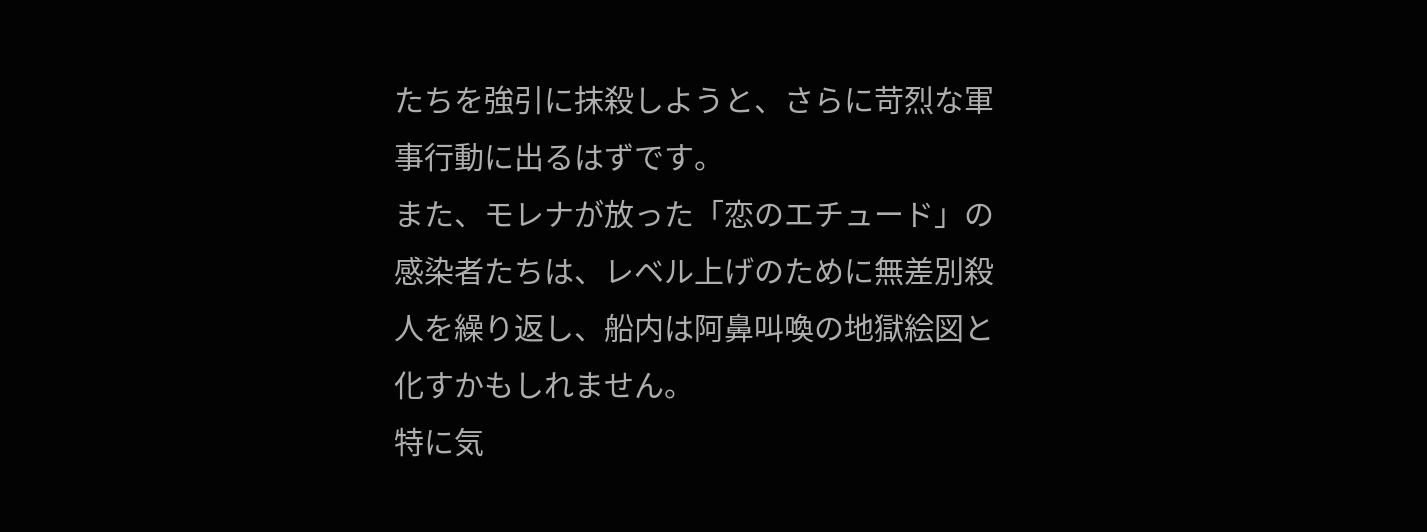たちを強引に抹殺しようと、さらに苛烈な軍事行動に出るはずです。
また、モレナが放った「恋のエチュード」の感染者たちは、レベル上げのために無差別殺人を繰り返し、船内は阿鼻叫喚の地獄絵図と化すかもしれません。
特に気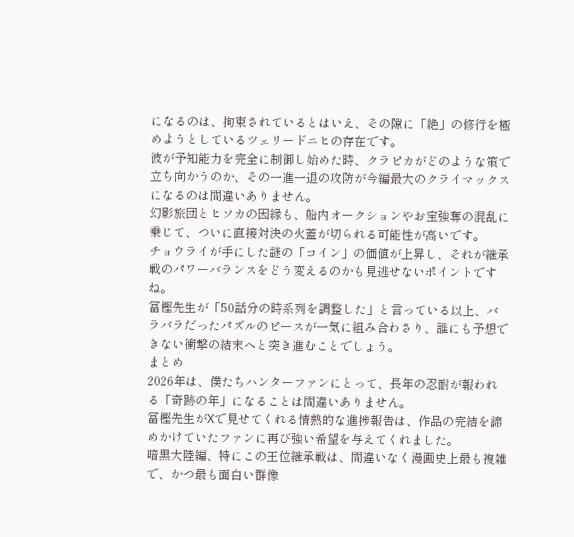になるのは、拘束されているとはいえ、その隙に「絶」の修行を極めようとしているツェリードニヒの存在です。
彼が予知能力を完全に制御し始めた時、クラピカがどのような策で立ち向かうのか、その一進一退の攻防が今編最大のクライマックスになるのは間違いありません。
幻影旅団とヒソカの因縁も、船内オークションやお宝強奪の混乱に乗じて、ついに直接対決の火蓋が切られる可能性が高いです。
チョウライが手にした謎の「コイン」の価値が上昇し、それが継承戦のパワーバランスをどう変えるのかも見逃せないポイントですね。
冨樫先生が「50話分の時系列を調整した」と言っている以上、バラバラだったパズルのピースが一気に組み合わさり、誰にも予想できない衝撃の結末へと突き進むことでしょう。
まとめ
2026年は、僕たちハンターファンにとって、長年の忍耐が報われる「奇跡の年」になることは間違いありません。
冨樫先生がXで見せてくれる情熱的な進捗報告は、作品の完結を諦めかけていたファンに再び強い希望を与えてくれました。
暗黒大陸編、特にこの王位継承戦は、間違いなく漫画史上最も複雑で、かつ最も面白い群像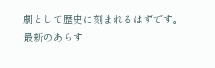劇として歴史に刻まれるはずです。
最新のあらす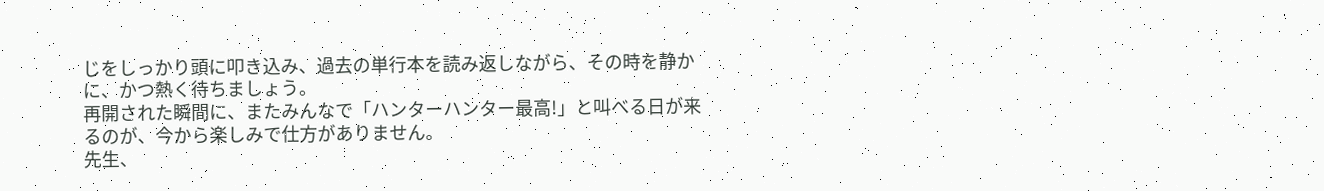じをしっかり頭に叩き込み、過去の単行本を読み返しながら、その時を静かに、かつ熱く待ちましょう。
再開された瞬間に、またみんなで「ハンターハンター最高!」と叫べる日が来るのが、今から楽しみで仕方がありません。
先生、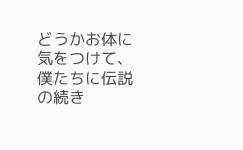どうかお体に気をつけて、僕たちに伝説の続き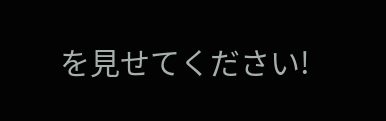を見せてください!